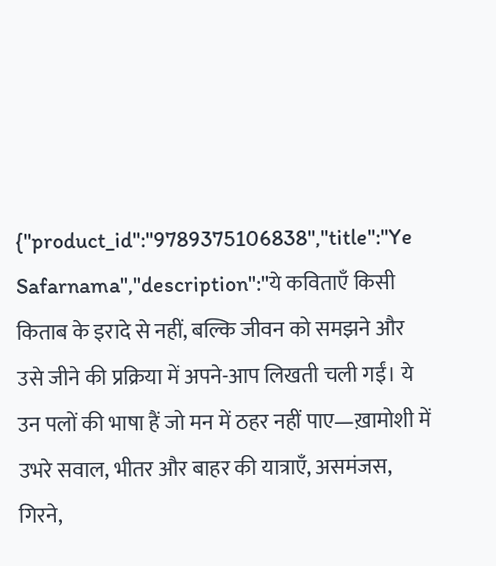{"product_id":"9789375106838","title":"Ye Safarnama","description":"ये कविताएँ किसी किताब के इरादे से नहीं, बल्कि जीवन को समझने और उसे जीने की प्रक्रिया में अपने-आप लिखती चली गईं। ये उन पलों की भाषा हैं जो मन में ठहर नहीं पाए—ख़ामोशी में उभरे सवाल, भीतर और बाहर की यात्राएँ, असमंजस, गिरने,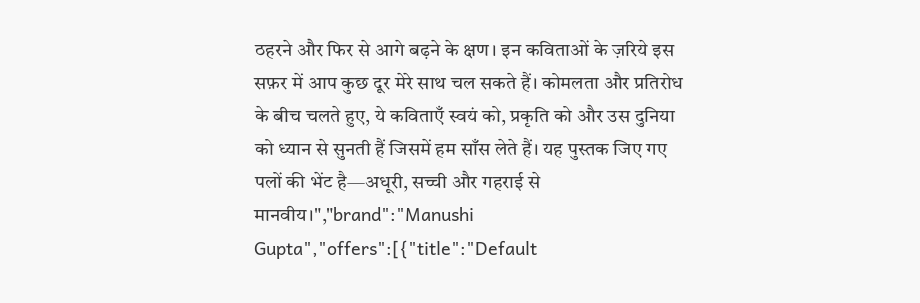ठहरने और फिर से आगे बढ़ने के क्षण। इन कविताओं के ज़रिये इस सफ़र में आप कुछ दूर मेरे साथ चल सकते हैं। कोमलता और प्रतिरोध के बीच चलते हुए, ये कविताएँ स्वयं को, प्रकृति को और उस दुनिया को ध्यान से सुनती हैं जिसमें हम साँस लेते हैं। यह पुस्तक जिए गए पलों की भेंट है—अधूरी, सच्ची और गहराई से मानवीय।","brand":"Manushi Gupta","offers":[{"title":"Default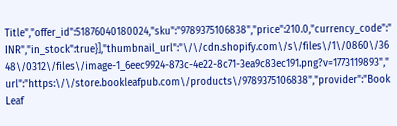Title","offer_id":51876040180024,"sku":"9789375106838","price":210.0,"currency_code":"INR","in_stock":true}],"thumbnail_url":"\/\/cdn.shopify.com\/s\/files\/1\/0860\/3648\/0312\/files\/image-1_6eec9924-873c-4e22-8c71-3ea9c83ec191.png?v=1773119893","url":"https:\/\/store.bookleafpub.com\/products\/9789375106838","provider":"BookLeaf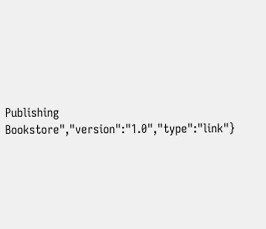Publishing Bookstore","version":"1.0","type":"link"}